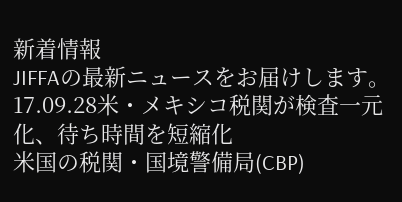新着情報
JIFFAの最新ニュースをお届けします。
17.09.28米・メキシコ税関が検査一元化、待ち時間を短縮化
米国の税関・国境警備局(CBP)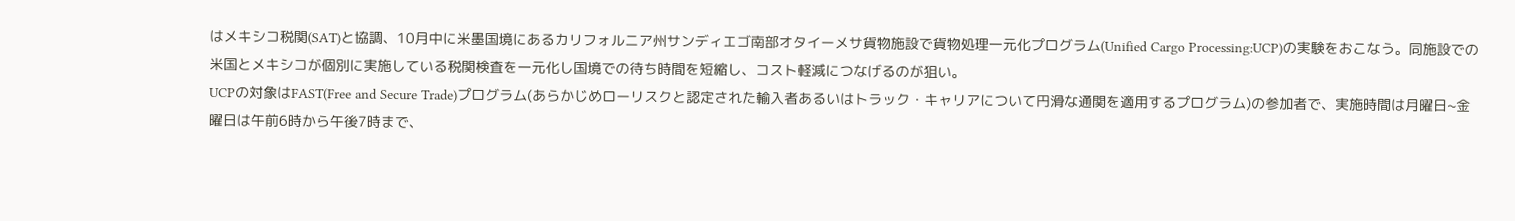はメキシコ税関(SAT)と協調、10月中に米墨国境にあるカリフォルニア州サンディエゴ南部オタイーメサ貨物施設で貨物処理一元化プログラム(Unified Cargo Processing:UCP)の実験をおこなう。同施設での米国とメキシコが個別に実施している税関検査を一元化し国境での待ち時間を短縮し、コスト軽減につなげるのが狙い。
UCPの対象はFAST(Free and Secure Trade)プログラム(あらかじめローリスクと認定された輸入者あるいはトラック・キャリアについて円滑な通関を適用するプログラム)の参加者で、実施時間は月曜日~金曜日は午前6時から午後7時まで、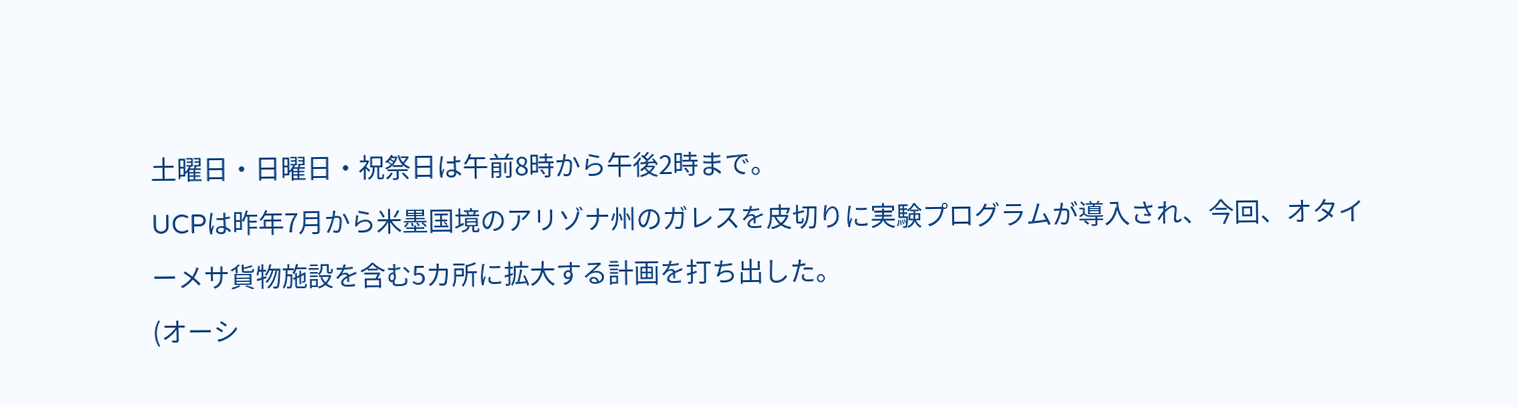土曜日・日曜日・祝祭日は午前8時から午後2時まで。
UCPは昨年7月から米墨国境のアリゾナ州のガレスを皮切りに実験プログラムが導入され、今回、オタイーメサ貨物施設を含む5カ所に拡大する計画を打ち出した。
(オーシ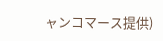ャンコマース提供)